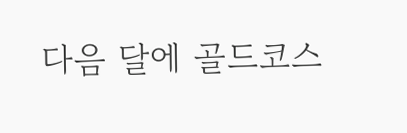다음 달에 골드코스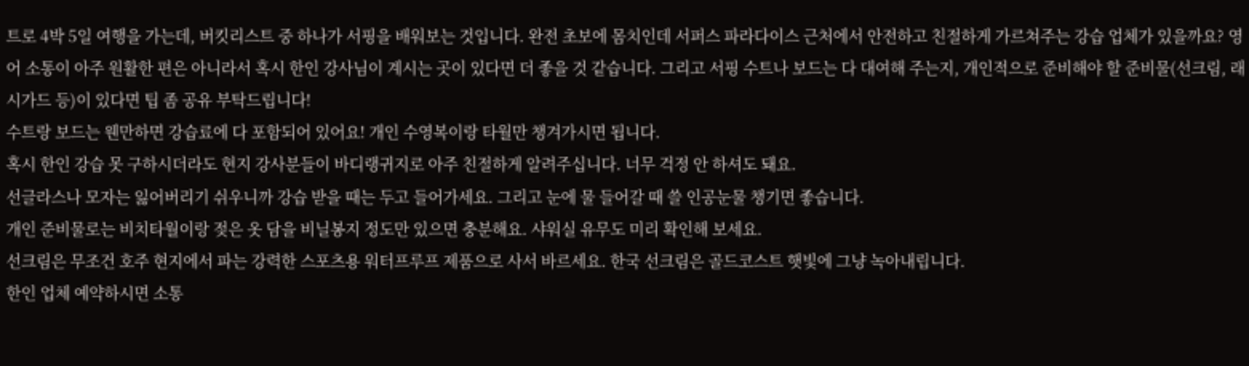트로 4박 5일 여행을 가는데, 버킷리스트 중 하나가 서핑을 배워보는 것입니다. 완전 초보에 몸치인데 서퍼스 파라다이스 근처에서 안전하고 친절하게 가르쳐주는 강습 업체가 있을까요? 영어 소통이 아주 원활한 편은 아니라서 혹시 한인 강사님이 계시는 곳이 있다면 더 좋을 것 같습니다. 그리고 서핑 수트나 보드는 다 대여해 주는지, 개인적으로 준비해야 할 준비물(선크림, 래시가드 등)이 있다면 팁 좀 공유 부탁드립니다!
수트랑 보드는 웬만하면 강습료에 다 포함되어 있어요! 개인 수영복이랑 타월만 챙겨가시면 됩니다.
혹시 한인 강습 못 구하시더라도 현지 강사분들이 바디랭귀지로 아주 친절하게 알려주십니다. 너무 걱정 안 하셔도 돼요.
선글라스나 모자는 잃어버리기 쉬우니까 강습 받을 때는 두고 들어가세요. 그리고 눈에 물 들어갈 때 쓸 인공눈물 챙기면 좋습니다.
개인 준비물로는 비치타월이랑 젖은 옷 담을 비닐봉지 정도만 있으면 충분해요. 샤워실 유무도 미리 확인해 보세요.
선크림은 무조건 호주 현지에서 파는 강력한 스포츠용 워터프루프 제품으로 사서 바르세요. 한국 선크림은 골드코스트 햇빛에 그냥 녹아내립니다.
한인 업체 예약하시면 소통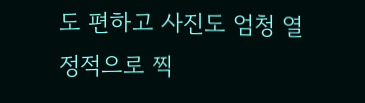도 편하고 사진도 엄청 열정적으로 찍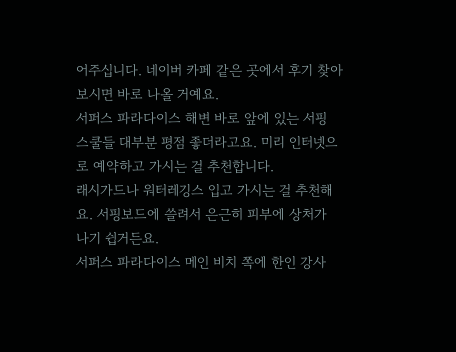어주십니다. 네이버 카페 같은 곳에서 후기 찾아보시면 바로 나올 거예요.
서퍼스 파라다이스 해변 바로 앞에 있는 서핑 스쿨들 대부분 평점 좋더라고요. 미리 인터넷으로 예약하고 가시는 걸 추천합니다.
래시가드나 워터레깅스 입고 가시는 걸 추천해요. 서핑보드에 쓸려서 은근히 피부에 상처가 나기 쉽거든요.
서퍼스 파라다이스 메인 비치 쪽에 한인 강사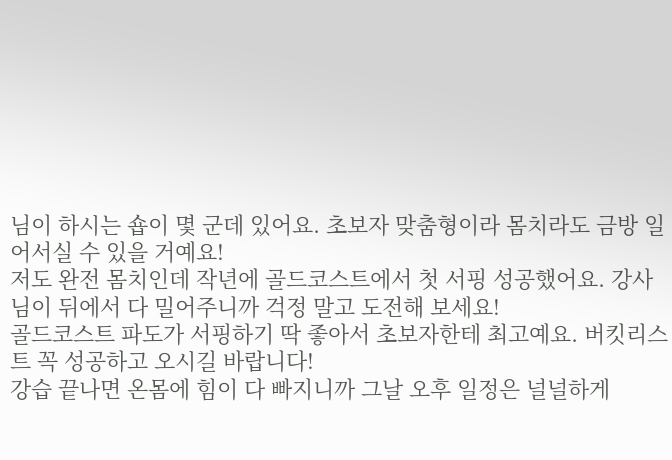님이 하시는 숍이 몇 군데 있어요. 초보자 맞춤형이라 몸치라도 금방 일어서실 수 있을 거예요!
저도 완전 몸치인데 작년에 골드코스트에서 첫 서핑 성공했어요. 강사님이 뒤에서 다 밀어주니까 걱정 말고 도전해 보세요!
골드코스트 파도가 서핑하기 딱 좋아서 초보자한테 최고예요. 버킷리스트 꼭 성공하고 오시길 바랍니다!
강습 끝나면 온몸에 힘이 다 빠지니까 그날 오후 일정은 널널하게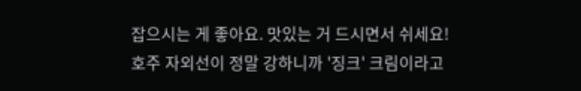잡으시는 게 좋아요. 맛있는 거 드시면서 쉬세요!
호주 자외선이 정말 강하니까 '징크' 크림이라고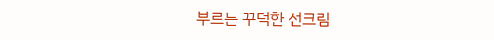부르는 꾸덕한 선크림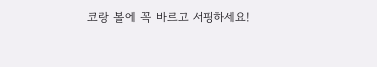코랑 볼에 꼭 바르고 서핑하세요!